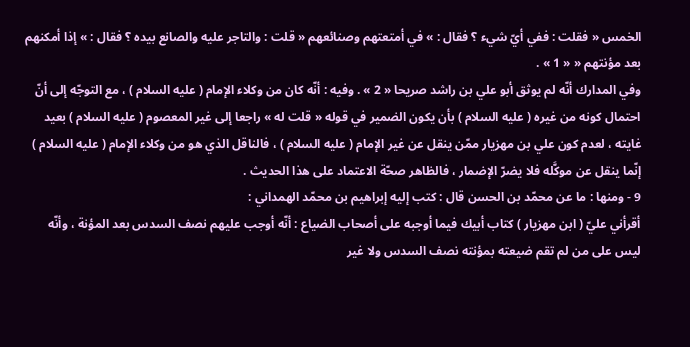الخمس « فقلت : ففي أيّ شيء ؟ فقال : » في أمتعتهم وصنائعهم « قلت : والتاجر عليه والصانع بيده ؟ فقال : » إذا أمكنهم بعد مؤنتهم « « 1 » .
وفي المدارك أنّه لم يوثق أبو علي بن راشد صريحا « 2 » . وفيه : أنّه كان من وكلاء الإمام ( عليه السلام ) ، مع التوجّه إلى أنّ احتمال كونه من غيره ( عليه السلام ) بأن يكون الضمير في قوله « قلت له » راجعا إلى غير المعصوم ( عليه السلام ) بعيد غايته ، لعدم كون علي بن مهزيار ممّن ينقل عن غير الإمام ( عليه السلام ) ، فالناقل الذي هو من وكلاء الإمام ( عليه السلام ) إنّما ينقل عن موكَّله فلا يضرّ الإضمار ، فالظاهر صحّة الاعتماد على هذا الحديث .
9 - ومنها : ما عن محمّد بن الحسن قال : كتب إليه إبراهيم بن محمّد الهمداني :
أقرأني عليّ ( ابن مهزيار ) كتاب أبيك فيما أوجبه على أصحاب الضياع : أنّه أوجب عليهم نصف السدس بعد المؤنة ، وأنّه ليس على من لم تقم ضيعته بمؤنته نصف السدس ولا غير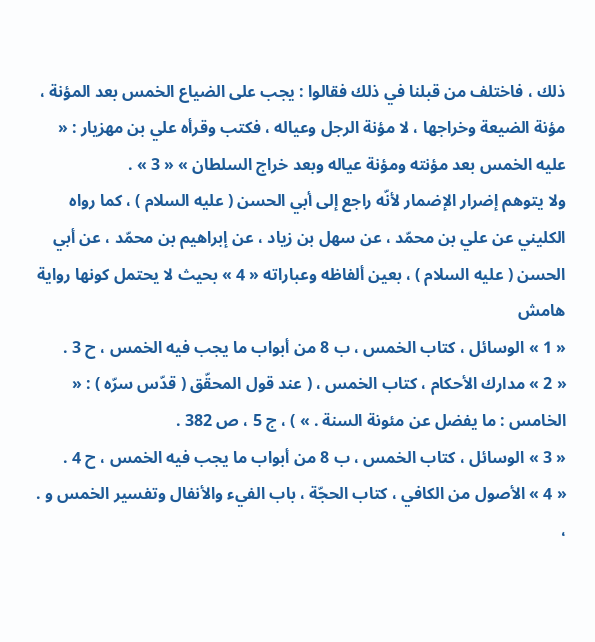ذلك ، فاختلف من قبلنا في ذلك فقالوا : يجب على الضياع الخمس بعد المؤنة ، مؤنة الضيعة وخراجها ، لا مؤنة الرجل وعياله ، فكتب وقرأه علي بن مهزيار : « عليه الخمس بعد مؤنته ومؤنة عياله وبعد خراج السلطان » « 3 » .
ولا يتوهم إضرار الإضمار لأنّه راجع إلى أبي الحسن ( عليه السلام ) ، كما رواه الكليني عن علي بن محمّد ، عن سهل بن زياد ، عن إبراهيم بن محمّد ، عن أبي الحسن ( عليه السلام ) ، بعين ألفاظه وعباراته « 4 » بحيث لا يحتمل كونها رواية
هامش
« 1 » الوسائل ، كتاب الخمس ، ب 8 من أبواب ما يجب فيه الخمس ، ح 3 .
« 2 » مدارك الأحكام ، كتاب الخمس ، ( عند قول المحقّق ( قدّس سرّه ) : « الخامس : ما يفضل عن مئونة السنة . » ) ، ج 5 ، ص 382 .
« 3 » الوسائل ، كتاب الخمس ، ب 8 من أبواب ما يجب فيه الخمس ، ح 4 .
« 4 » الأصول من الكافي ، كتاب الحجّة ، باب الفيء والأنفال وتفسير الخمس و . ،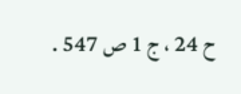ح 24 ، ج 1 ص 547 .